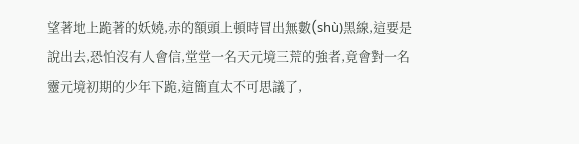望著地上跪著的妖嬈,赤的額頭上頓時冒出無數(shù)黑線,這要是說出去,恐怕沒有人會信,堂堂一名天元境三荒的強者,竟會對一名靈元境初期的少年下跪,這簡直太不可思議了,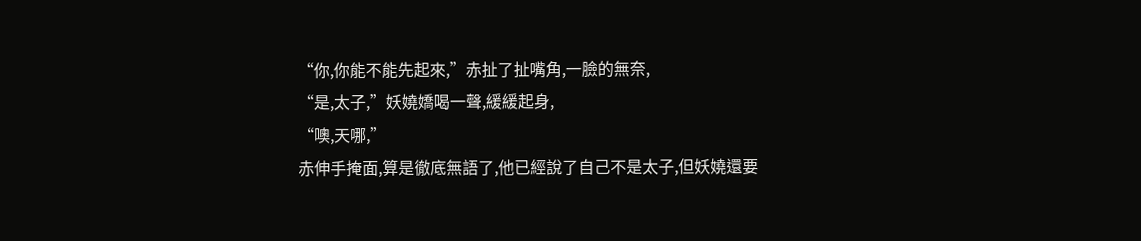“你,你能不能先起來,”赤扯了扯嘴角,一臉的無奈,
“是,太子,”妖嬈嬌喝一聲,緩緩起身,
“噢,天哪,”
赤伸手掩面,算是徹底無語了,他已經說了自己不是太子,但妖嬈還要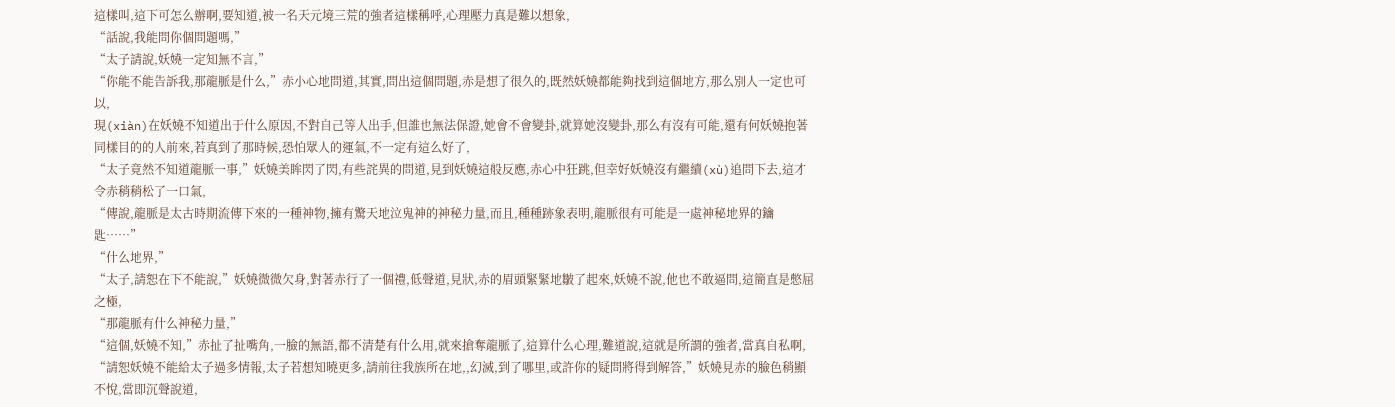這樣叫,這下可怎么辦啊,要知道,被一名天元境三荒的強者這樣稱呼,心理壓力真是難以想象,
“話說,我能問你個問題嗎,”
“太子請說,妖嬈一定知無不言,”
“你能不能告訴我,那龍脈是什么,”赤小心地問道,其實,問出這個問題,赤是想了很久的,既然妖嬈都能夠找到這個地方,那么別人一定也可以,
現(xiàn)在妖嬈不知道出于什么原因,不對自己等人出手,但誰也無法保證,她會不會變卦,就算她沒變卦,那么有沒有可能,還有何妖嬈抱著同樣目的的人前來,若真到了那時候,恐怕眾人的運氣,不一定有這么好了,
“太子竟然不知道龍脈一事,”妖嬈美眸閃了閃,有些詫異的問道,見到妖嬈這般反應,赤心中狂跳,但幸好妖嬈沒有繼續(xù)追問下去,這才令赤稍稍松了一口氣,
“傳說,龍脈是太古時期流傳下來的一種神物,擁有驚天地泣鬼神的神秘力量,而且,種種跡象表明,龍脈很有可能是一處神秘地界的鑰匙……”
“什么地界,”
“太子,請恕在下不能說,”妖嬈微微欠身,對著赤行了一個禮,低聲道,見狀,赤的眉頭緊緊地皺了起來,妖嬈不說,他也不敢逼問,這簡直是憋屈之極,
“那龍脈有什么神秘力量,”
“這個,妖嬈不知,”赤扯了扯嘴角,一臉的無語,都不清楚有什么用,就來搶奪龍脈了,這算什么心理,難道說,這就是所謂的強者,當真自私啊,
“請恕妖嬈不能給太子過多情報,太子若想知曉更多,請前往我族所在地,,幻滅,到了哪里,或許你的疑問將得到解答,”妖嬈見赤的臉色稍顯不悅,當即沉聲說道,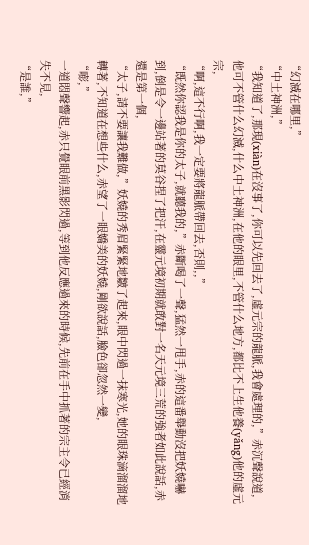“幻滅在哪里,”
“中土神洲,”
“我知道了,那現(xiàn)在沒事了,你可以先回去了,虛元宗的龍脈,我會處理的,”赤沉聲說道,他可不管什么幻滅,什么中土神洲,在他的眼里,不管什么地方,都比不上生他養(yǎng)他的虛元宗,
“啊,這不行啊,我一定要將龍脈帶回去,否則,,”
“既然你認我是你的太子,就聽我的,”赤斷喝了一聲,猛然一甩手,赤的這番舉動沒把妖嬈嚇到,倒是令一邊站著的莫谷捏了把汗,在靈元境初期就敢對一名天元境三荒的強者如此說話,赤還是第一個,
“太子,請不要讓我難做,”妖嬈的秀眉緊緊地皺了起來,眼中閃過一抹寒光,她的眼珠滴溜溜地轉著,不知道在想些什么,赤望了一眼嬌美的妖嬈,剛欲說話,臉色卻忽然一變,
“嘭,”
一道悶聲響起,赤只覺眼前黑影閃過,等到他反應過來的時候,先前在手中抓著的宗主令已經消失不見,
“是誰,”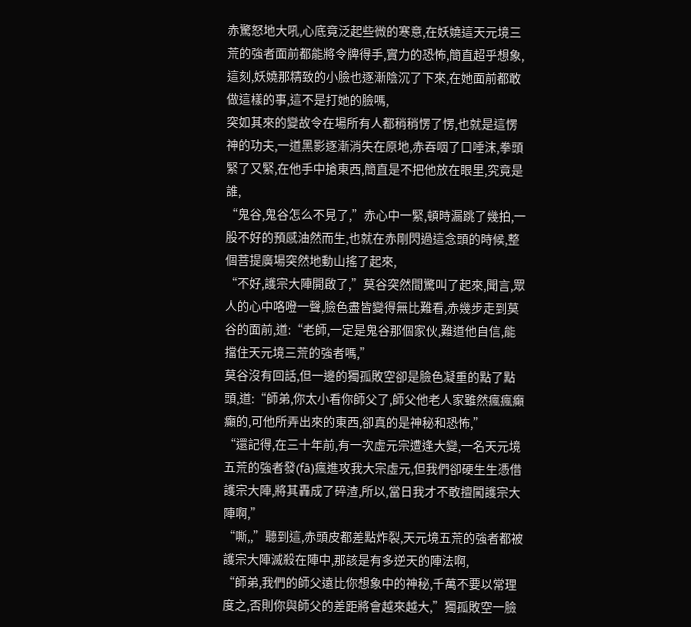赤驚怒地大吼,心底竟泛起些微的寒意,在妖嬈這天元境三荒的強者面前都能將令牌得手,實力的恐怖,簡直超乎想象,這刻,妖嬈那精致的小臉也逐漸陰沉了下來,在她面前都敢做這樣的事,這不是打她的臉嗎,
突如其來的變故令在場所有人都稍稍愣了愣,也就是這愣神的功夫,一道黑影逐漸消失在原地,赤吞咽了口唾沫,拳頭緊了又緊,在他手中搶東西,簡直是不把他放在眼里,究竟是誰,
“鬼谷,鬼谷怎么不見了,”赤心中一緊,頓時漏跳了幾拍,一股不好的預感油然而生,也就在赤剛閃過這念頭的時候,整個菩提廣場突然地動山搖了起來,
“不好,護宗大陣開啟了,”莫谷突然間驚叫了起來,聞言,眾人的心中咯噔一聲,臉色盡皆變得無比難看,赤幾步走到莫谷的面前,道:“老師,一定是鬼谷那個家伙,難道他自信,能擋住天元境三荒的強者嗎,”
莫谷沒有回話,但一邊的獨孤敗空卻是臉色凝重的點了點頭,道:“師弟,你太小看你師父了,師父他老人家雖然瘋瘋癲癲的,可他所弄出來的東西,卻真的是神秘和恐怖,”
“還記得,在三十年前,有一次虛元宗遭逢大變,一名天元境五荒的強者發(fā)瘋進攻我大宗虛元,但我們卻硬生生憑借護宗大陣,將其轟成了碎渣,所以,當日我才不敢擅闖護宗大陣啊,”
“嘶,,”聽到這,赤頭皮都差點炸裂,天元境五荒的強者都被護宗大陣滅殺在陣中,那該是有多逆天的陣法啊,
“師弟,我們的師父遠比你想象中的神秘,千萬不要以常理度之,否則你與師父的差距將會越來越大,”獨孤敗空一臉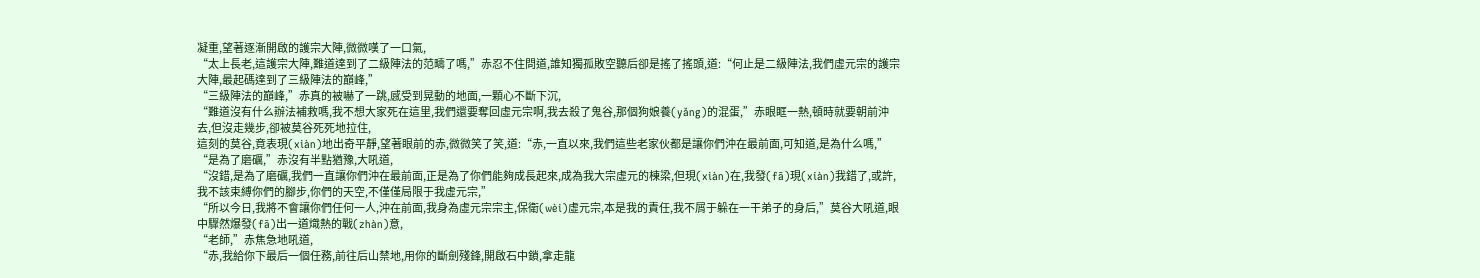凝重,望著逐漸開啟的護宗大陣,微微嘆了一口氣,
“太上長老,這護宗大陣,難道達到了二級陣法的范疇了嗎,”赤忍不住問道,誰知獨孤敗空聽后卻是搖了搖頭,道:“何止是二級陣法,我們虛元宗的護宗大陣,最起碼達到了三級陣法的巔峰,”
“三級陣法的巔峰,”赤真的被嚇了一跳,感受到晃動的地面,一顆心不斷下沉,
“難道沒有什么辦法補救嗎,我不想大家死在這里,我們還要奪回虛元宗啊,我去殺了鬼谷,那個狗娘養(yǎng)的混蛋,”赤眼眶一熱,頓時就要朝前沖去,但沒走幾步,卻被莫谷死死地拉住,
這刻的莫谷,竟表現(xiàn)地出奇平靜,望著眼前的赤,微微笑了笑,道:“赤,一直以來,我們這些老家伙都是讓你們沖在最前面,可知道,是為什么嗎,”
“是為了磨礪,”赤沒有半點猶豫,大吼道,
“沒錯,是為了磨礪,我們一直讓你們沖在最前面,正是為了你們能夠成長起來,成為我大宗虛元的棟梁,但現(xiàn)在,我發(fā)現(xiàn)我錯了,或許,我不該束縛你們的腳步,你們的天空,不僅僅局限于我虛元宗,”
“所以今日,我將不會讓你們任何一人,沖在前面,我身為虛元宗宗主,保衛(wèi)虛元宗,本是我的責任,我不屑于躲在一干弟子的身后,”莫谷大吼道,眼中驟然爆發(fā)出一道熾熱的戰(zhàn)意,
“老師,”赤焦急地吼道,
“赤,我給你下最后一個任務,前往后山禁地,用你的斷劍殘鋒,開啟石中鎖,拿走龍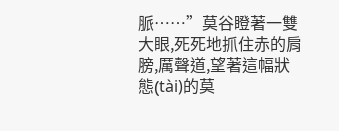脈……”莫谷瞪著一雙大眼,死死地抓住赤的肩膀,厲聲道,望著這幅狀態(tài)的莫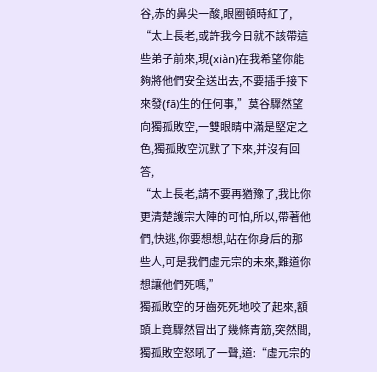谷,赤的鼻尖一酸,眼圈頓時紅了,
“太上長老,或許我今日就不該帶這些弟子前來,現(xiàn)在我希望你能夠將他們安全送出去,不要插手接下來發(fā)生的任何事,”莫谷驟然望向獨孤敗空,一雙眼睛中滿是堅定之色,獨孤敗空沉默了下來,并沒有回答,
“太上長老,請不要再猶豫了,我比你更清楚護宗大陣的可怕,所以,帶著他們,快逃,你要想想,站在你身后的那些人,可是我們虛元宗的未來,難道你想讓他們死嗎,”
獨孤敗空的牙齒死死地咬了起來,額頭上竟驟然冒出了幾條青筋,突然間,獨孤敗空怒吼了一聲,道:“虛元宗的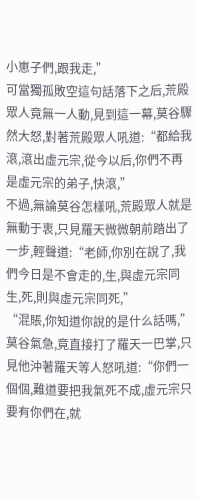小崽子們,跟我走,”
可當獨孤敗空這句話落下之后,荒殿眾人竟無一人動,見到這一幕,莫谷驟然大怒,對著荒殿眾人吼道:“都給我滾,滾出虛元宗,從今以后,你們不再是虛元宗的弟子,快滾,”
不過,無論莫谷怎樣吼,荒殿眾人就是無動于衷,只見羅天微微朝前踏出了一步,輕聲道:“老師,你別在說了,我們今日是不會走的,生,與虛元宗同生,死,則與虛元宗同死,”
“混賬,你知道你說的是什么話嗎,”莫谷氣急,竟直接打了羅天一巴掌,只見他沖著羅天等人怒吼道:“你們一個個,難道要把我氣死不成,虛元宗只要有你們在,就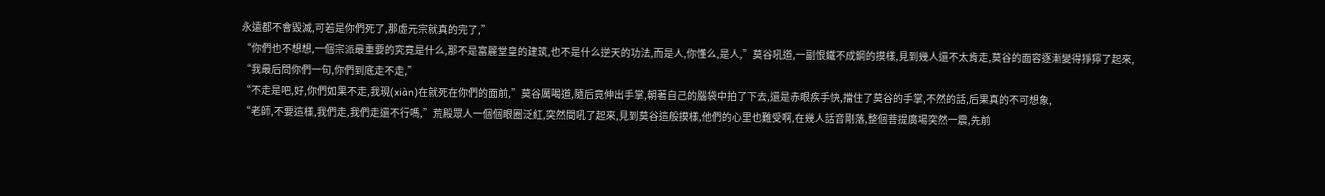永遠都不會毀滅,可若是你們死了,那虛元宗就真的完了,”
“你們也不想想,一個宗派最重要的究竟是什么,那不是富麗堂皇的建筑,也不是什么逆天的功法,而是人,你懂么,是人,”莫谷吼道,一副恨鐵不成鋼的摸樣,見到幾人還不太肯走,莫谷的面容逐漸變得猙獰了起來,
“我最后問你們一句,你們到底走不走,”
“不走是吧,好,你們如果不走,我現(xiàn)在就死在你們的面前,”莫谷厲喝道,隨后竟伸出手掌,朝著自己的腦袋中拍了下去,還是赤眼疾手快,擋住了莫谷的手掌,不然的話,后果真的不可想象,
“老師,不要這樣,我們走,我們走還不行嗎,”荒殿眾人一個個眼圈泛紅,突然間吼了起來,見到莫谷這般摸樣,他們的心里也難受啊,在幾人話音剛落,整個菩提廣場突然一震,先前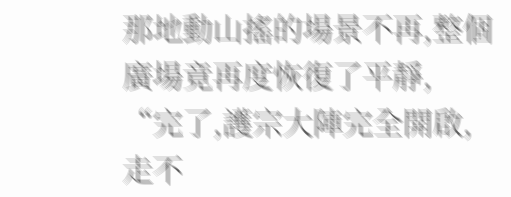那地動山搖的場景不再,整個廣場竟再度恢復了平靜,
“完了,護宗大陣完全開啟,走不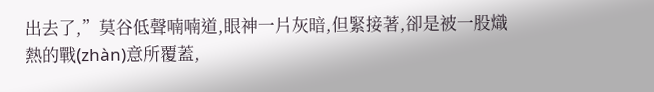出去了,”莫谷低聲喃喃道,眼神一片灰暗,但緊接著,卻是被一股熾熱的戰(zhàn)意所覆蓋,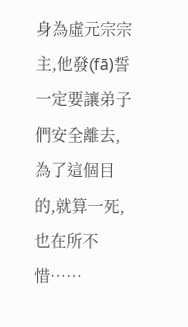身為虛元宗宗主,他發(fā)誓一定要讓弟子們安全離去,為了這個目的,就算一死,也在所不惜……